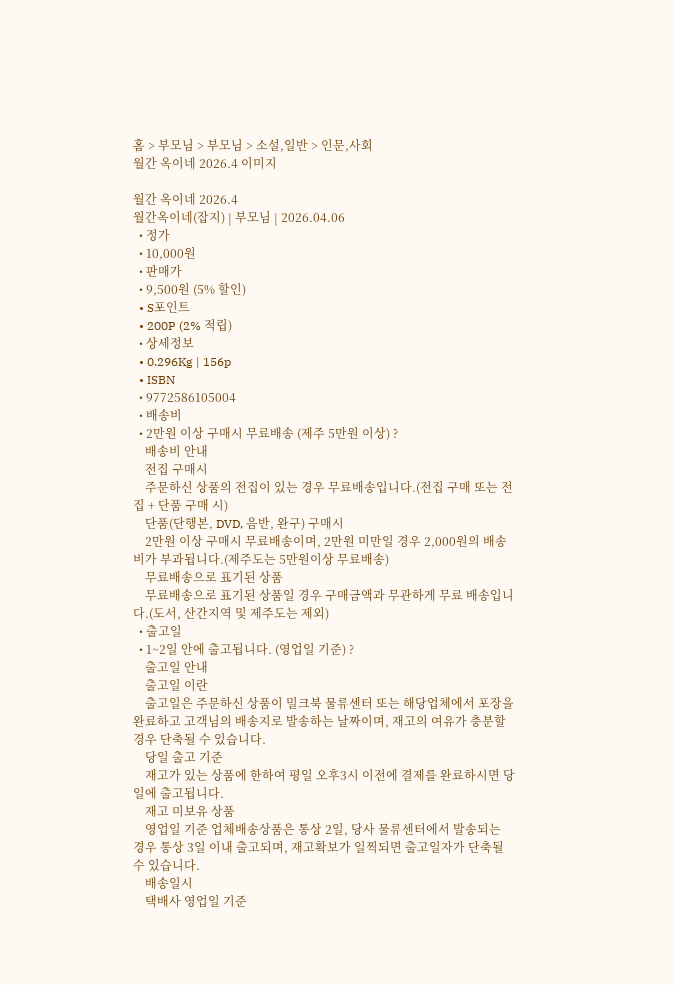홈 > 부모님 > 부모님 > 소설,일반 > 인문,사회
월간 옥이네 2026.4 이미지

월간 옥이네 2026.4
월간옥이네(잡지) | 부모님 | 2026.04.06
  • 정가
  • 10,000원
  • 판매가
  • 9,500원 (5% 할인)
  • S포인트
  • 200P (2% 적립)
  • 상세정보
  • 0.296Kg | 156p
  • ISBN
  • 9772586105004
  • 배송비
  • 2만원 이상 구매시 무료배송 (제주 5만원 이상) ?
    배송비 안내
    전집 구매시
    주문하신 상품의 전집이 있는 경우 무료배송입니다.(전집 구매 또는 전집 + 단품 구매 시)
    단품(단행본, DVD, 음반, 완구) 구매시
    2만원 이상 구매시 무료배송이며, 2만원 미만일 경우 2,000원의 배송비가 부과됩니다.(제주도는 5만원이상 무료배송)
    무료배송으로 표기된 상품
    무료배송으로 표기된 상품일 경우 구매금액과 무관하게 무료 배송입니다.(도서, 산간지역 및 제주도는 제외)
  • 출고일
  • 1~2일 안에 출고됩니다. (영업일 기준) ?
    출고일 안내
    출고일 이란
    출고일은 주문하신 상품이 밀크북 물류센터 또는 해당업체에서 포장을 완료하고 고객님의 배송지로 발송하는 날짜이며, 재고의 여유가 충분할 경우 단축될 수 있습니다.
    당일 출고 기준
    재고가 있는 상품에 한하여 평일 오후3시 이전에 결제를 완료하시면 당일에 출고됩니다.
    재고 미보유 상품
    영업일 기준 업체배송상품은 통상 2일, 당사 물류센터에서 발송되는 경우 통상 3일 이내 출고되며, 재고확보가 일찍되면 출고일자가 단축될 수 있습니다.
    배송일시
    택배사 영업일 기준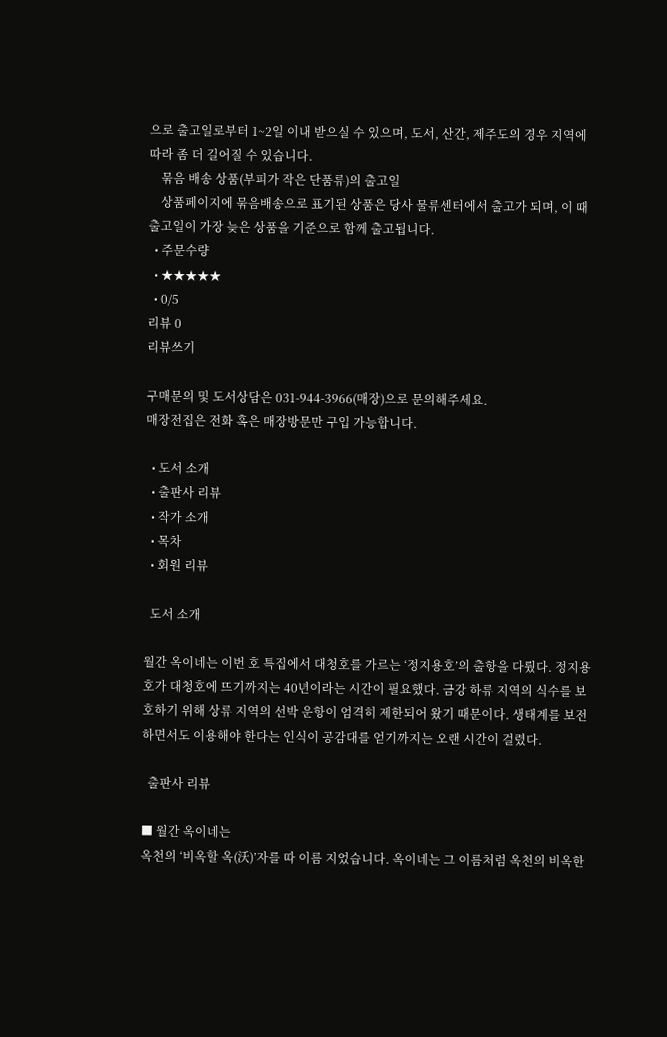으로 출고일로부터 1~2일 이내 받으실 수 있으며, 도서, 산간, 제주도의 경우 지역에 따라 좀 더 길어질 수 있습니다.
    묶음 배송 상품(부피가 작은 단품류)의 출고일
    상품페이지에 묶음배송으로 표기된 상품은 당사 물류센터에서 출고가 되며, 이 때 출고일이 가장 늦은 상품을 기준으로 함께 출고됩니다.
  • 주문수량
  • ★★★★★
  • 0/5
리뷰 0
리뷰쓰기

구매문의 및 도서상담은 031-944-3966(매장)으로 문의해주세요.
매장전집은 전화 혹은 매장방문만 구입 가능합니다.

  • 도서 소개
  • 출판사 리뷰
  • 작가 소개
  • 목차
  • 회원 리뷰

  도서 소개

월간 옥이네는 이번 호 특집에서 대청호를 가르는 ‘정지용호’의 출항을 다뤘다. 정지용호가 대청호에 뜨기까지는 40년이라는 시간이 필요했다. 금강 하류 지역의 식수를 보호하기 위해 상류 지역의 선박 운항이 엄격히 제한되어 왔기 때문이다. 생태계를 보전하면서도 이용해야 한다는 인식이 공감대를 얻기까지는 오랜 시간이 걸렸다.

  출판사 리뷰

■ 월간 옥이네는
옥천의 ‘비옥할 옥(沃)’자를 따 이름 지었습니다. 옥이네는 그 이름처럼 옥천의 비옥한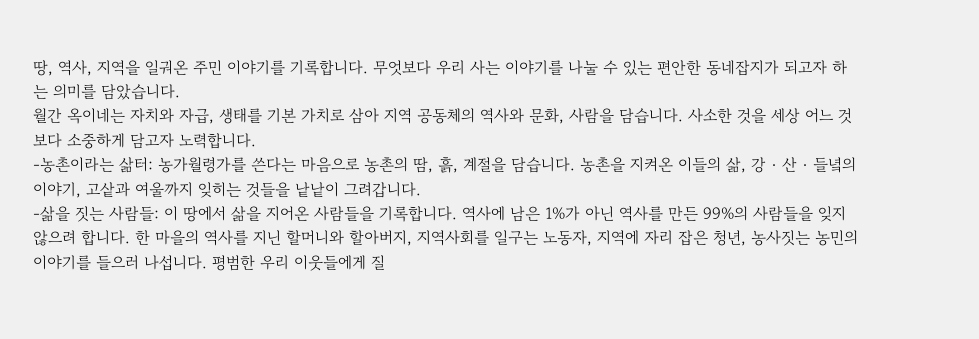땅, 역사, 지역을 일궈온 주민 이야기를 기록합니다. 무엇보다 우리 사는 이야기를 나눌 수 있는 편안한 동네잡지가 되고자 하는 의미를 담았습니다.
월간 옥이네는 자치와 자급, 생태를 기본 가치로 삼아 지역 공동체의 역사와 문화, 사람을 담습니다. 사소한 것을 세상 어느 것보다 소중하게 담고자 노력합니다.
-농촌이라는 삶터: 농가월령가를 쓴다는 마음으로 농촌의 땀, 흙, 계절을 담습니다. 농촌을 지켜온 이들의 삶, 강‧산‧들녘의 이야기, 고샅과 여울까지 잊히는 것들을 낱낱이 그려갑니다.
-삶을 짓는 사람들: 이 땅에서 삶을 지어온 사람들을 기록합니다. 역사에 남은 1%가 아닌 역사를 만든 99%의 사람들을 잊지 않으려 합니다. 한 마을의 역사를 지닌 할머니와 할아버지, 지역사회를 일구는 노동자, 지역에 자리 잡은 청년, 농사짓는 농민의 이야기를 들으러 나섭니다. 평범한 우리 이웃들에게 질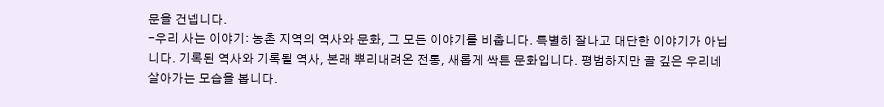문을 건넵니다.
-우리 사는 이야기: 농촌 지역의 역사와 문화, 그 모든 이야기를 비춥니다. 특별히 잘나고 대단한 이야기가 아닙니다. 기록된 역사와 기록될 역사, 본래 뿌리내려온 전통, 새롭게 싹튼 문화입니다. 평범하지만 골 깊은 우리네 살아가는 모습을 봅니다.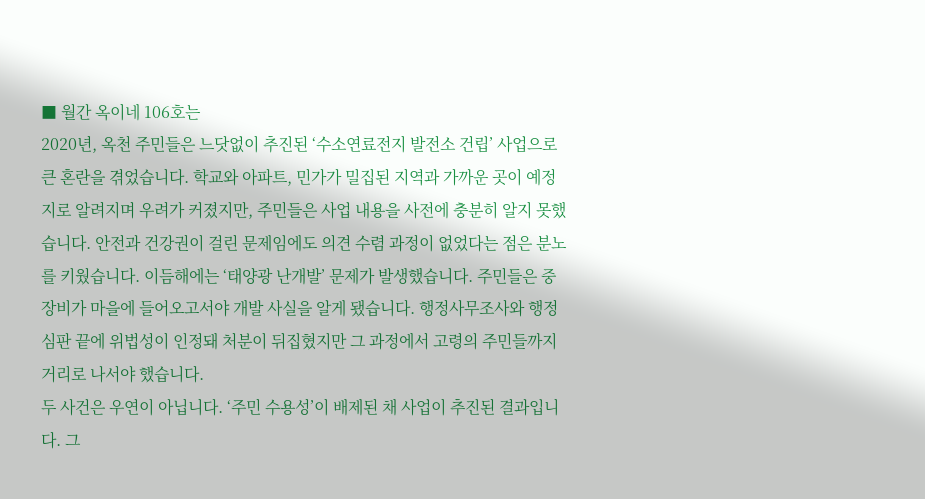■ 월간 옥이네 106호는
2020년, 옥천 주민들은 느닷없이 추진된 ‘수소연료전지 발전소 건립’ 사업으로 큰 혼란을 겪었습니다. 학교와 아파트, 민가가 밀집된 지역과 가까운 곳이 예정지로 알려지며 우려가 커졌지만, 주민들은 사업 내용을 사전에 충분히 알지 못했습니다. 안전과 건강권이 걸린 문제임에도 의견 수렴 과정이 없었다는 점은 분노를 키웠습니다. 이듬해에는 ‘태양광 난개발’ 문제가 발생했습니다. 주민들은 중장비가 마을에 들어오고서야 개발 사실을 알게 됐습니다. 행정사무조사와 행정심판 끝에 위법성이 인정돼 처분이 뒤집혔지만 그 과정에서 고령의 주민들까지 거리로 나서야 했습니다.
두 사건은 우연이 아닙니다. ‘주민 수용성’이 배제된 채 사업이 추진된 결과입니다. 그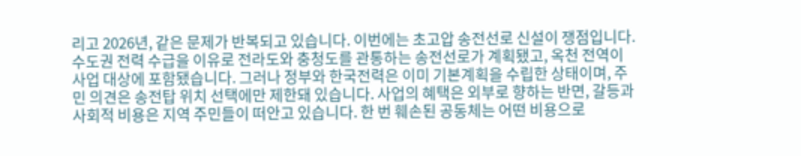리고 2026년, 같은 문제가 반복되고 있습니다. 이번에는 초고압 송전선로 신설이 쟁점입니다. 수도권 전력 수급을 이유로 전라도와 충청도를 관통하는 송전선로가 계획됐고, 옥천 전역이 사업 대상에 포함됐습니다. 그러나 정부와 한국전력은 이미 기본계획을 수립한 상태이며, 주민 의견은 송전탑 위치 선택에만 제한돼 있습니다. 사업의 혜택은 외부로 향하는 반면, 갈등과 사회적 비용은 지역 주민들이 떠안고 있습니다. 한 번 훼손된 공동체는 어떤 비용으로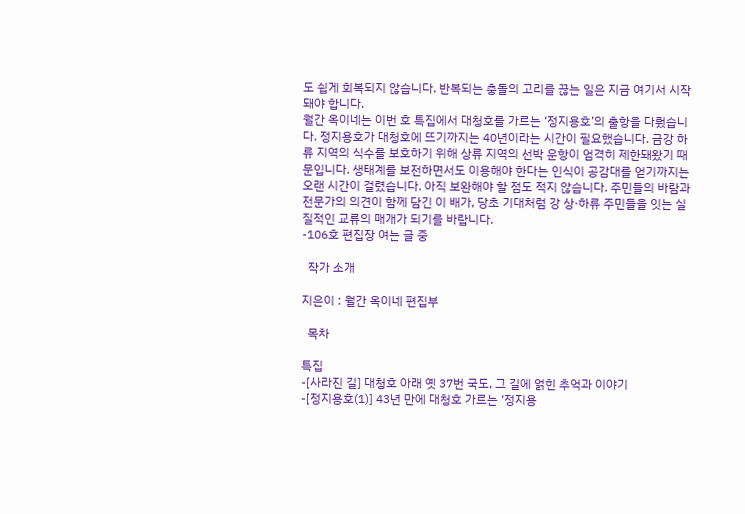도 쉽게 회복되지 않습니다. 반복되는 충돌의 고리를 끊는 일은 지금 여기서 시작돼야 합니다.
월간 옥이네는 이번 호 특집에서 대청호를 가르는 ‘정지용호’의 출항을 다뤘습니다. 정지용호가 대청호에 뜨기까지는 40년이라는 시간이 필요했습니다. 금강 하류 지역의 식수를 보호하기 위해 상류 지역의 선박 운항이 엄격히 제한돼왔기 때문입니다. 생태계를 보전하면서도 이용해야 한다는 인식이 공감대를 얻기까지는 오랜 시간이 걸렸습니다. 아직 보완해야 할 점도 적지 않습니다. 주민들의 바람과 전문가의 의견이 함께 담긴 이 배가, 당초 기대처럼 강 상·하류 주민들을 잇는 실질적인 교류의 매개가 되기를 바랍니다.
-106호 편집장 여는 글 중

  작가 소개

지은이 : 월간 옥이네 편집부

  목차

특집
-[사라진 길] 대청호 아래 옛 37번 국도, 그 길에 얽힌 추억과 이야기
-[정지용호(1)] 43년 만에 대청호 가르는 ‘정지용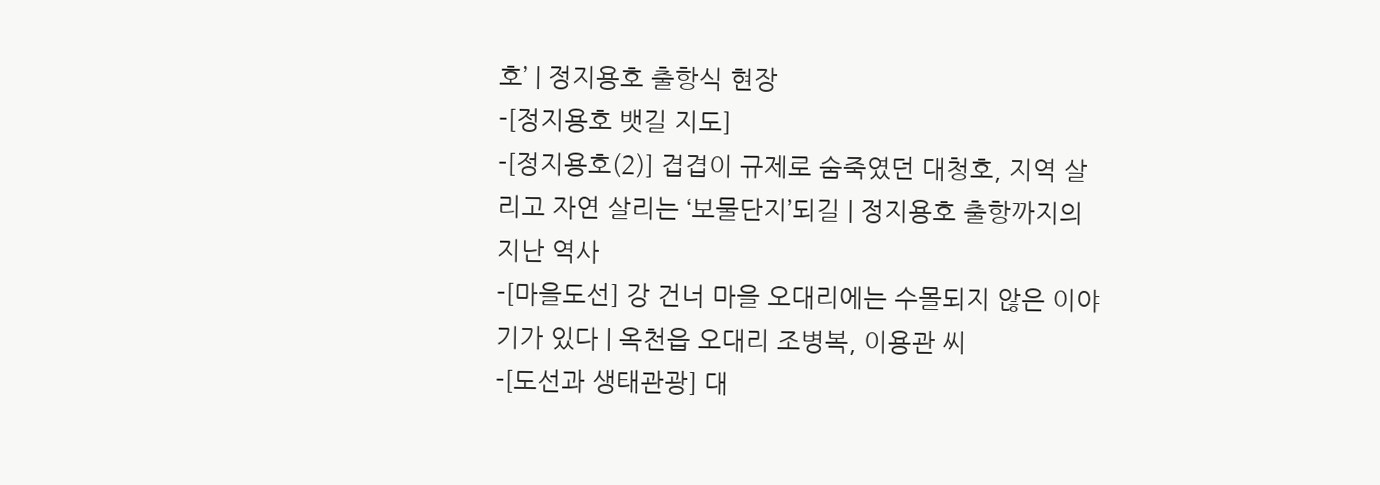호’ | 정지용호 출항식 현장
-[정지용호 뱃길 지도]
-[정지용호(2)] 겹겹이 규제로 숨죽였던 대청호, 지역 살리고 자연 살리는 ‘보물단지’되길 | 정지용호 출항까지의 지난 역사
-[마을도선] 강 건너 마을 오대리에는 수몰되지 않은 이야기가 있다 | 옥천읍 오대리 조병복, 이용관 씨
-[도선과 생태관광] 대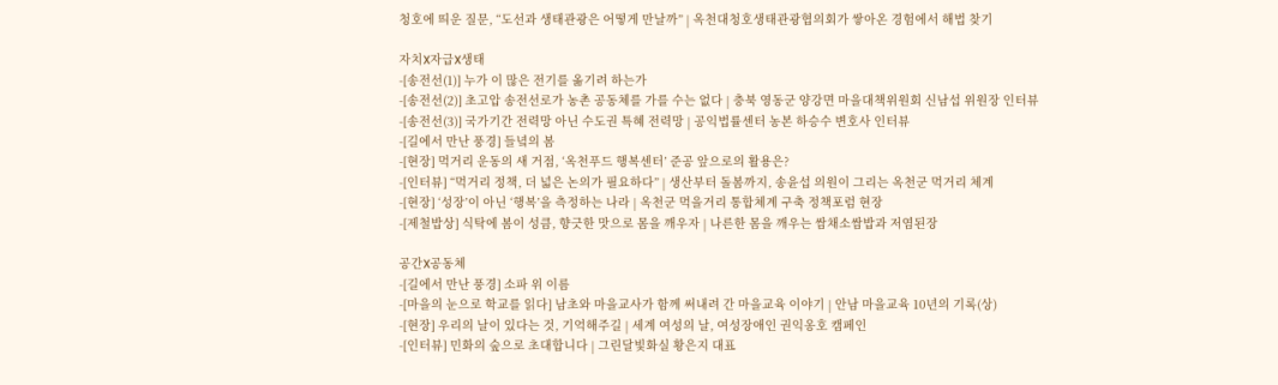청호에 띄운 질문, “도선과 생태관광은 어떻게 만날까” | 옥천대청호생태관광협의회가 쌓아온 경험에서 해법 찾기

자치X자급X생태
-[송전선(1)] 누가 이 많은 전기를 옮기려 하는가
-[송전선(2)] 초고압 송전선로가 농촌 공동체를 가를 수는 없다 | 충북 영동군 양강면 마을대책위원회 신남섭 위원장 인터뷰
-[송전선(3)] 국가기간 전력망 아닌 수도권 특혜 전력망 | 공익법률센터 농본 하승수 변호사 인터뷰
-[길에서 만난 풍경] 들녘의 봄
-[현장] 먹거리 운동의 새 거점, ‘옥천푸드 행복센터’ 준공 앞으로의 활용은?
-[인터뷰] “먹거리 정책, 더 넓은 논의가 필요하다” | 생산부터 돌봄까지, 송윤섭 의원이 그리는 옥천군 먹거리 체계
-[현장] ‘성장’이 아닌 ‘행복’을 측정하는 나라 | 옥천군 먹을거리 통합체계 구축 정책포럼 현장
-[제철밥상] 식탁에 봄이 성큼, 향긋한 맛으로 몸을 깨우자 | 나른한 몸을 깨우는 쌈채소쌈밥과 저염된장

공간X공동체
-[길에서 만난 풍경] 소파 위 이름
-[마을의 눈으로 학교를 읽다] 남초와 마을교사가 함께 써내려 간 마을교육 이야기 | 안남 마을교육 10년의 기록(상)
-[현장] 우리의 날이 있다는 것, 기억해주길 | 세계 여성의 날, 여성장애인 권익옹호 캠페인
-[인터뷰] 민화의 숲으로 초대합니다 | 그린달빛화실 황은지 대표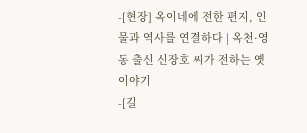-[현장] 옥이네에 전한 편지, 인물과 역사를 연결하다 | 옥천·영동 출신 신장호 씨가 전하는 옛이야기
-[길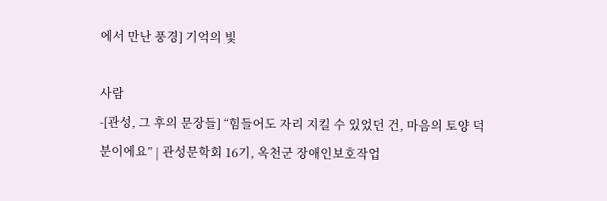에서 만난 풍경] 기억의 빛

사람
-[관성, 그 후의 문장들] “힘들어도 자리 지킬 수 있었던 건, 마음의 토양 덕분이에요” | 관성문학회 16기, 옥천군 장애인보호작업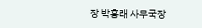장 박홍래 사무국장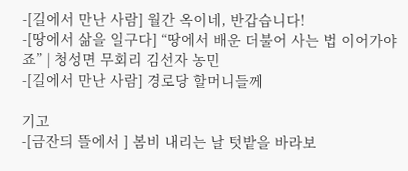-[길에서 만난 사람] 월간 옥이네, 반갑습니다!
-[땅에서 삶을 일구다] “땅에서 배운 더불어 사는 법 이어가야죠” | 청성면 무회리 김선자 농민
-[길에서 만난 사람] 경로당 할머니들께

기고
-[금잔듸 뜰에서 ] 봄비 내리는 날 텃밭을 바라보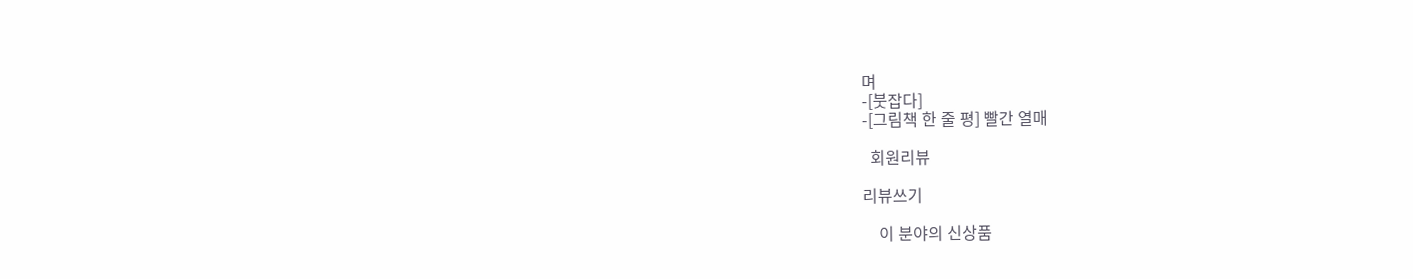며
-[붓잡다]
-[그림책 한 줄 평] 빨간 열매

  회원리뷰

리뷰쓰기

    이 분야의 신상품